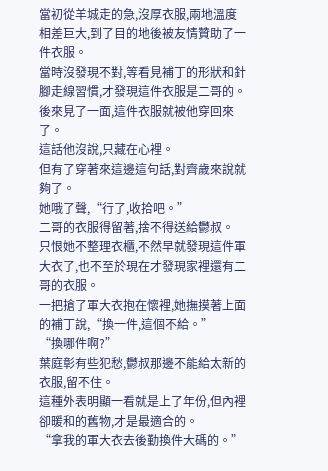當初從羊城走的急,沒厚衣服,兩地溫度相差巨大,到了目的地後被友情贊助了一件衣服。
當時沒發現不對,等看見補丁的形狀和針腳走線習慣,才發現這件衣服是二哥的。
後來見了一面,這件衣服就被他穿回來了。
這話他沒說,只藏在心裡。
但有了穿著來這邊這句話,對齊歲來說就夠了。
她哦了聲,“行了,收拾吧。”
二哥的衣服得留著,捨不得送給鬱叔。
只恨她不整理衣櫃,不然早就發現這件軍大衣了,也不至於現在才發現家裡還有二哥的衣服。
一把搶了軍大衣抱在懷裡,她撫摸著上面的補丁說,“換一件,這個不給。”
“換哪件啊?”
葉庭彰有些犯愁,鬱叔那邊不能給太新的衣服,留不住。
這種外表明顯一看就是上了年份,但內裡卻暖和的舊物,才是最適合的。
“拿我的軍大衣去後勤換件大碼的。”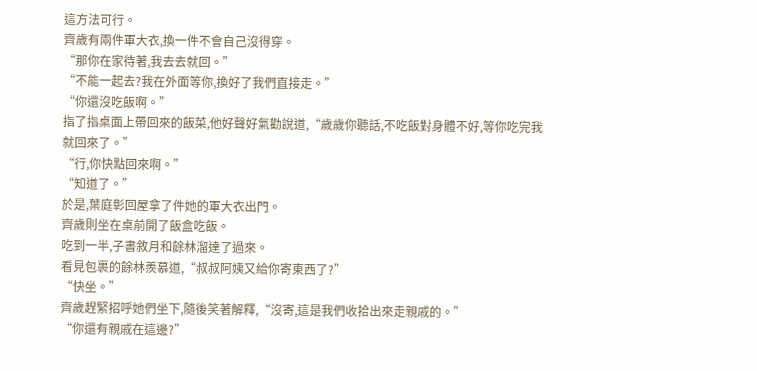這方法可行。
齊歲有兩件軍大衣,換一件不會自己沒得穿。
“那你在家待著,我去去就回。”
“不能一起去?我在外面等你,換好了我們直接走。”
“你還沒吃飯啊。”
指了指桌面上帶回來的飯菜,他好聲好氣勸說道,“歲歲你聽話,不吃飯對身體不好,等你吃完我就回來了。”
“行,你快點回來啊。”
“知道了。”
於是,葉庭彰回屋拿了件她的軍大衣出門。
齊歲則坐在桌前開了飯盒吃飯。
吃到一半,子書敘月和餘林溜達了過來。
看見包裹的餘林羨慕道,“叔叔阿姨又給你寄東西了?”
“快坐。”
齊歲趕緊招呼她們坐下,隨後笑著解釋,“沒寄,這是我們收拾出來走親戚的。”
“你還有親戚在這邊?”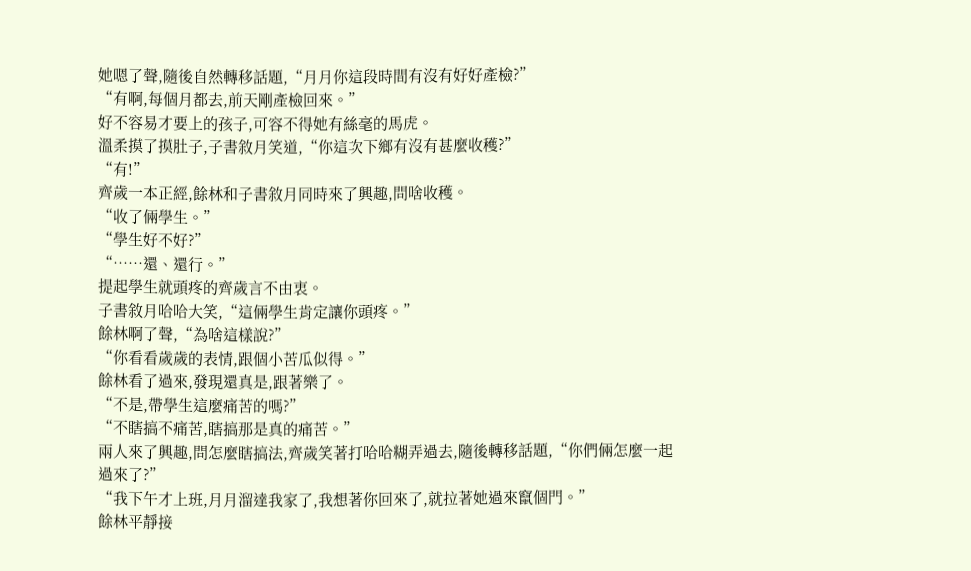她嗯了聲,隨後自然轉移話題,“月月你這段時間有沒有好好產檢?”
“有啊,每個月都去,前天剛產檢回來。”
好不容易才要上的孩子,可容不得她有絲毫的馬虎。
溫柔摸了摸肚子,子書敘月笑道,“你這次下鄉有沒有甚麼收穫?”
“有!”
齊歲一本正經,餘林和子書敘月同時來了興趣,問啥收穫。
“收了倆學生。”
“學生好不好?”
“……還、還行。”
提起學生就頭疼的齊歲言不由衷。
子書敘月哈哈大笑,“這倆學生肯定讓你頭疼。”
餘林啊了聲,“為啥這樣說?”
“你看看歲歲的表情,跟個小苦瓜似得。”
餘林看了過來,發現還真是,跟著樂了。
“不是,帶學生這麼痛苦的嗎?”
“不瞎搞不痛苦,瞎搞那是真的痛苦。”
兩人來了興趣,問怎麼瞎搞法,齊歲笑著打哈哈糊弄過去,隨後轉移話題,“你們倆怎麼一起過來了?”
“我下午才上班,月月溜達我家了,我想著你回來了,就拉著她過來竄個門。”
餘林平靜接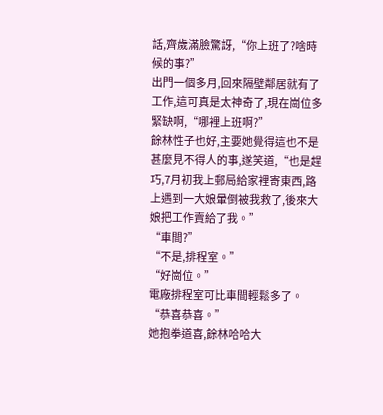話,齊歲滿臉驚訝,“你上班了?啥時候的事?”
出門一個多月,回來隔壁鄰居就有了工作,這可真是太神奇了,現在崗位多緊缺啊,“哪裡上班啊?”
餘林性子也好,主要她覺得這也不是甚麼見不得人的事,遂笑道,“也是趕巧,7月初我上郵局給家裡寄東西,路上遇到一大娘暈倒被我救了,後來大娘把工作賣給了我。”
“車間?”
“不是,排程室。”
“好崗位。”
電廠排程室可比車間輕鬆多了。
“恭喜恭喜。”
她抱拳道喜,餘林哈哈大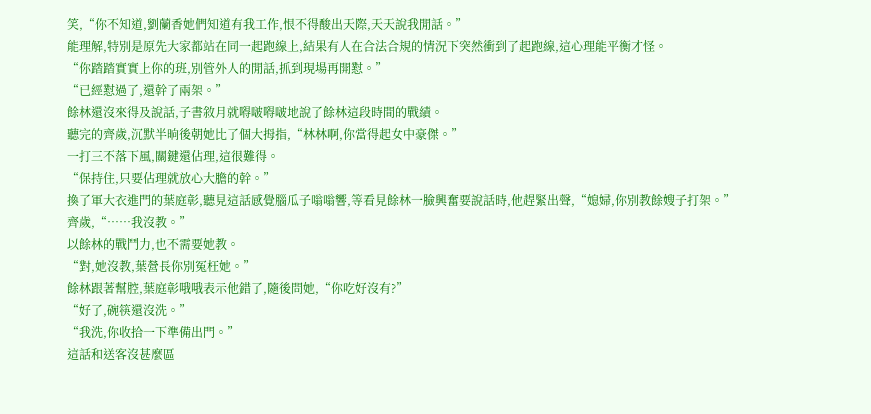笑,“你不知道,劉蘭香她們知道有我工作,恨不得酸出天際,天天說我閒話。”
能理解,特別是原先大家都站在同一起跑線上,結果有人在合法合規的情況下突然衝到了起跑線,這心理能平衡才怪。
“你踏踏實實上你的班,別管外人的閒話,抓到現場再開懟。”
“已經懟過了,還幹了兩架。”
餘林還沒來得及說話,子書敘月就嘚啵嘚啵地說了餘林這段時間的戰績。
聽完的齊歲,沉默半晌後朝她比了個大拇指,“林林啊,你當得起女中豪傑。”
一打三不落下風,關鍵還佔理,這很難得。
“保持住,只要佔理就放心大膽的幹。”
換了軍大衣進門的葉庭彰,聽見這話感覺腦瓜子嗡嗡響,等看見餘林一臉興奮要說話時,他趕緊出聲,“媳婦,你別教餘嫂子打架。”
齊歲,“……我沒教。”
以餘林的戰鬥力,也不需要她教。
“對,她沒教,葉營長你別冤枉她。”
餘林跟著幫腔,葉庭彰哦哦表示他錯了,隨後問她,“你吃好沒有?”
“好了,碗筷還沒洗。”
“我洗,你收拾一下準備出門。”
這話和送客沒甚麼區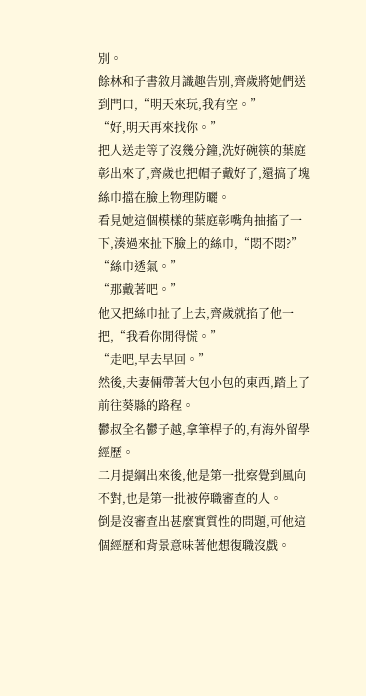別。
餘林和子書敘月識趣告別,齊歲將她們送到門口,“明天來玩,我有空。”
“好,明天再來找你。”
把人送走等了沒幾分鐘,洗好碗筷的葉庭彰出來了,齊歲也把帽子戴好了,還搞了塊絲巾擋在臉上物理防曬。
看見她這個模樣的葉庭彰嘴角抽搐了一下,湊過來扯下臉上的絲巾,“悶不悶?”
“絲巾透氣。”
“那戴著吧。”
他又把絲巾扯了上去,齊歲就掐了他一把,“我看你閒得慌。”
“走吧,早去早回。”
然後,夫妻倆帶著大包小包的東西,踏上了前往葵縣的路程。
鬱叔全名鬱子越,拿筆桿子的,有海外留學經歷。
二月提綱出來後,他是第一批察覺到風向不對,也是第一批被停職審查的人。
倒是沒審查出甚麼實質性的問題,可他這個經歷和背景意味著他想復職沒戲。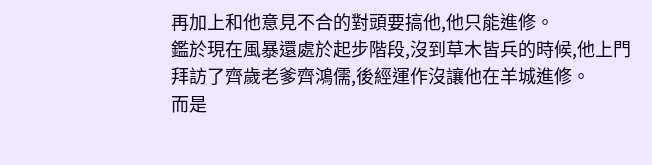再加上和他意見不合的對頭要搞他,他只能進修。
鑑於現在風暴還處於起步階段,沒到草木皆兵的時候,他上門拜訪了齊歲老爹齊鴻儒,後經運作沒讓他在羊城進修。
而是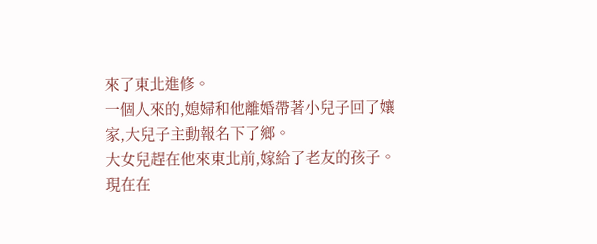來了東北進修。
一個人來的,媳婦和他離婚帶著小兒子回了孃家,大兒子主動報名下了鄉。
大女兒趕在他來東北前,嫁給了老友的孩子。
現在在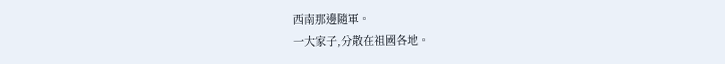西南那邊隨軍。
一大家子,分散在祖國各地。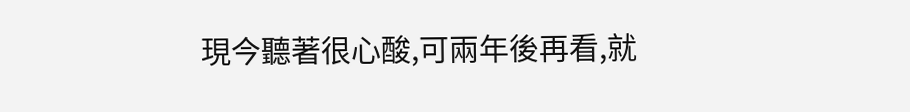現今聽著很心酸,可兩年後再看,就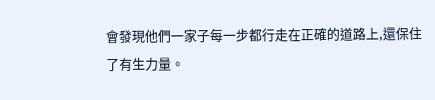會發現他們一家子每一步都行走在正確的道路上,還保住了有生力量。